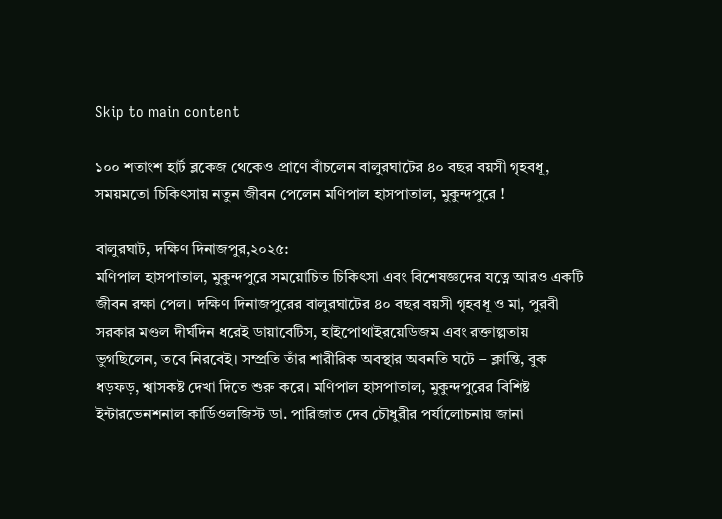Skip to main content

১০০ শতাংশ হার্ট ব্লকেজ থেকেও প্রাণে বাঁচলেন বালুরঘাটের ৪০ বছর বয়সী গৃহবধূ, সময়মতো চিকিৎসায় নতুন জীবন পেলেন মণিপাল হাসপাতাল, মুকুন্দপুরে !

বালুরঘাট, দক্ষিণ দিনাজপুর,২০২৫:
মণিপাল হাসপাতাল, মুকুন্দপুরে সময়োচিত চিকিৎসা এবং বিশেষজ্ঞদের যত্নে আরও একটি জীবন রক্ষা পেল। দক্ষিণ দিনাজপুরের বালুরঘাটের ৪০ বছর বয়সী গৃহবধূ ও মা, পুরবী সরকার মণ্ডল দীর্ঘদিন ধরেই ডায়াবেটিস, হাইপোথাইরয়েডিজম এবং রক্তাল্পতায় ভুগছিলেন, তবে নিরবেই। সম্প্রতি তাঁর শারীরিক অবস্থার অবনতি ঘটে – ক্লান্তি, বুক ধড়ফড়, শ্বাসকষ্ট দেখা দিতে শুরু করে। মণিপাল হাসপাতাল, মুকুন্দপুরের বিশিষ্ট ইন্টারভেনশনাল কার্ডিওলজিস্ট ডা. পারিজাত দেব চৌধুরীর পর্যালোচনায় জানা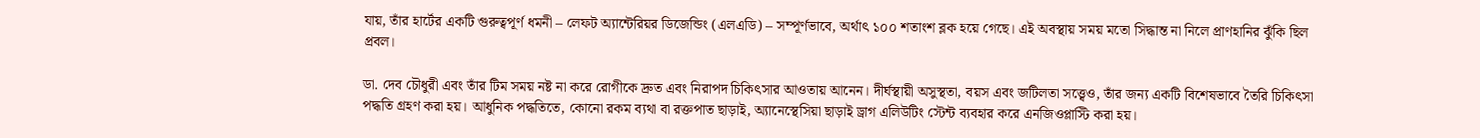যায়, তাঁর হার্টের একটি গুরুত্বপূর্ণ ধমনী – লেফট অ্যান্টেরিয়র ডিজেন্ডিং (এলএডি) – সম্পূর্ণভাবে, অর্থাৎ ১০০ শতাংশ ব্লক হয়ে গেছে। এই অবস্থায় সময় মতো সিদ্ধান্ত না নিলে প্রাণহানির ঝুঁকি ছিল প্রবল।

ডা. দেব চৌধুরী এবং তাঁর টিম সময় নষ্ট না করে রোগীকে দ্রুত এবং নিরাপদ চিকিৎসার আওতায় আনেন। দীর্ঘস্থায়ী অসুস্থতা, বয়স এবং জটিলতা সত্ত্বেও, তাঁর জন্য একটি বিশেষভাবে তৈরি চিকিৎসা পদ্ধতি গ্রহণ করা হয়। আধুনিক পদ্ধতিতে, কোনো রকম ব্যথা বা রক্তপাত ছাড়াই, অ্যানেস্থেসিয়া ছাড়াই ড্রাগ এলিউটিং স্টেন্ট ব্যবহার করে এনজিওপ্লাস্টি করা হয়।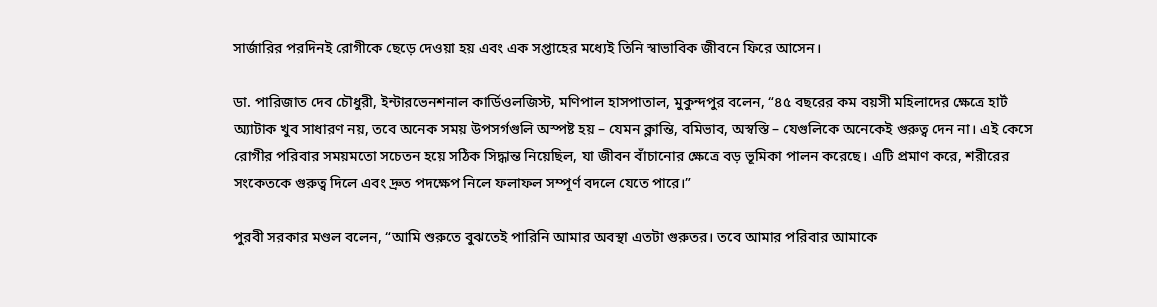সার্জারির পরদিনই রোগীকে ছেড়ে দেওয়া হয় এবং এক সপ্তাহের মধ্যেই তিনি স্বাভাবিক জীবনে ফিরে আসেন।

ডা. পারিজাত দেব চৌধুরী, ইন্টারভেনশনাল কার্ডিওলজিস্ট, মণিপাল হাসপাতাল, মুকুন্দপুর বলেন, “৪৫ বছরের কম বয়সী মহিলাদের ক্ষেত্রে হার্ট অ্যাটাক খুব সাধারণ নয়, তবে অনেক সময় উপসর্গগুলি অস্পষ্ট হয় – যেমন ক্লান্তি, বমিভাব, অস্বস্তি – যেগুলিকে অনেকেই গুরুত্ব দেন না। এই কেসে রোগীর পরিবার সময়মতো সচেতন হয়ে সঠিক সিদ্ধান্ত নিয়েছিল, যা জীবন বাঁচানোর ক্ষেত্রে বড় ভূমিকা পালন করেছে। এটি প্রমাণ করে, শরীরের সংকেতকে গুরুত্ব দিলে এবং দ্রুত পদক্ষেপ নিলে ফলাফল সম্পূর্ণ বদলে যেতে পারে।”

পুরবী সরকার মণ্ডল বলেন, “আমি শুরুতে বুঝতেই পারিনি আমার অবস্থা এতটা গুরুতর। তবে আমার পরিবার আমাকে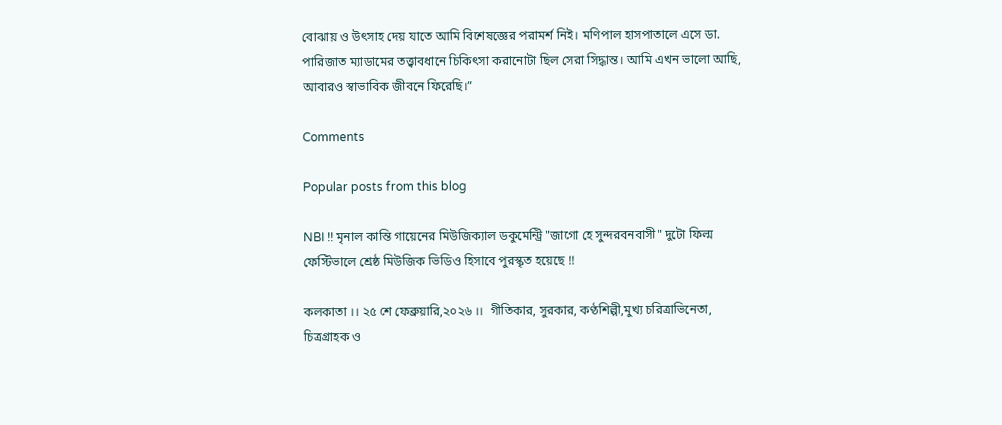বোঝায় ও উৎসাহ দেয় যাতে আমি বিশেষজ্ঞের পরামর্শ নিই। মণিপাল হাসপাতালে এসে ডা. পারিজাত ম্যাডামের তত্ত্বাবধানে চিকিৎসা করানোটা ছিল সেরা সিদ্ধান্ত। আমি এখন ভালো আছি, আবারও স্বাভাবিক জীবনে ফিরেছি।”

Comments

Popular posts from this blog

NBI !! মৃনাল কান্তি গায়েনের মিউজিক্যাল ডকুমেন্ট্রি "জাগো হে সুন্দরবনবাসী" দুটো ফিল্ম ফেস্টিভালে শ্রেষ্ঠ মিউজিক ভিডিও হিসাবে পুরস্কৃত হয়েছে !!

কলকাতা ।। ২৫ শে ফেব্রুয়ারি,২০২৬ ।।  গীতিকার, সুরকার, কণ্ঠশিল্পী,মুখ্য চরিত্রাভিনেতা, চিত্রগ্রাহক ও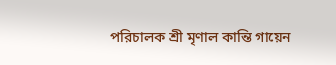পরিচালক শ্রী মৃণাল কান্তি গায়েন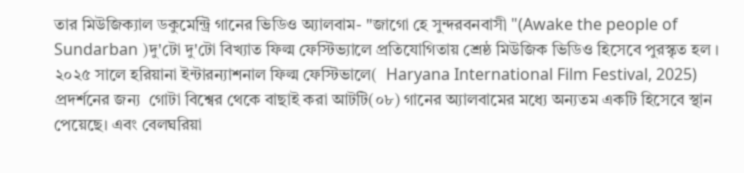তার মিউজিক্যাল ডকুমেন্ট্রি গানের ভিডিও অ্যালবাম- "জাগো হে সুন্দরবনবাসী "(Awake the people of Sundarban )দু'টো দু'টো বিখ্যাত ফিল্ম ফেস্টিভ্যালে প্রতিযোগিতায় শ্রেষ্ঠ মিউজিক ভিডিও হিসেবে পুরস্কৃত হল ।  ২০২৫ সালে হরিয়ানা ইন্টারন্যাশনাল ফিল্ম ফেস্টিভালে(  Haryana International Film Festival, 2025)  প্রদর্শনের জন্য  গোটা বিশ্বের থেকে বাছাই করা আটটি(০৮) গানের অ্যালবামের মধ্যে অন্যতম একটি হিসেবে স্থান পেয়েছে। এবং বেলঘরিয়া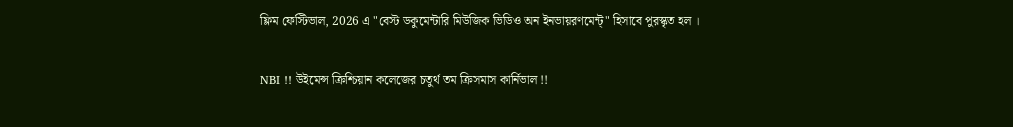ফ্লিম ফেস্টিভাল, 2026 এ "বেস্ট ডকুমেন্টারি মিউজিক ভিডিও অন ইনভায়রণমেন্ট্" হিসাবে পুরস্কৃত হল ।

NBI !! উইমেন্স ক্রিশ্চিয়ান কলেজের চতুর্থ তম ক্রিসমাস কার্নিভাল !!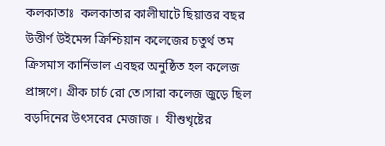কলকাতাঃ  কলকাতার কালীঘাটে ছিয়াত্তর বছর উত্তীর্ণ উইমেন্স ক্রিশ্চিয়ান কলেজের চতুর্থ তম ক্রিসমাস কার্নিভাল এবছর অনুষ্ঠিত হল কলেজ প্রাঙ্গণে। গ্রীক চার্চ রো তে।সারা কলেজ জুড়ে ছিল বড়দিনের উৎসবের মেজাজ ।  যীশুখৃষ্টের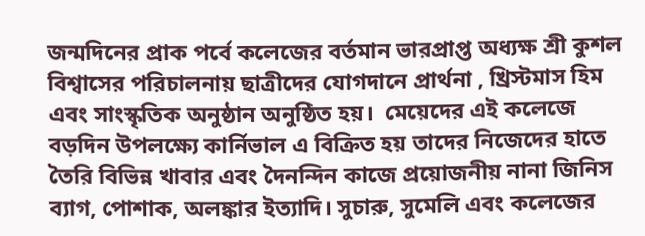জন্মদিনের প্রাক পর্বে কলেজের বর্তমান ভারপ্রাপ্ত অধ্যক্ষ শ্রী কুশল বিশ্বাসের পরিচালনায় ছাত্রীদের যোগদানে প্রার্থনা , খ্রিস্টমাস হিম এবং সাংস্কৃতিক অনুষ্ঠান অনুষ্ঠিত হয়।  মেয়েদের এই কলেজে বড়দিন উপলক্ষ্যে কার্নিভাল এ বিক্রিত হয় তাদের নিজেদের হাতে তৈরি বিভিন্ন খাবার এবং দৈনন্দিন কাজে প্রয়োজনীয় নানা জিনিস ব্যাগ, পোশাক, অলঙ্কার ইত্যাদি। সুচারু, সুমেলি এবং কলেজের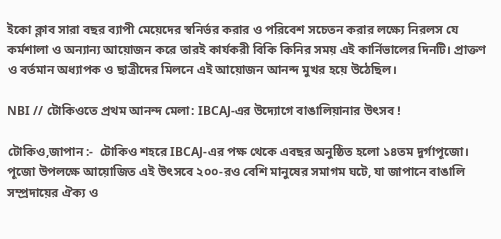ইকো ক্লাব সারা বছর ব্যাপী মেয়েদের স্বনির্ভর করার ও পরিবেশ সচেতন করার লক্ষ্যে নিরলস যে কর্মশালা ও অন্যান্য আয়োজন করে তারই কার্যকরী বিকি কিনির সময় এই কার্নিভালের দিনটি। প্রাক্তণ ও বর্তমান অধ্যাপক ও ছাত্রীদের মিলনে এই আয়োজন আনন্দ মুখর হয়ে উঠেছিল।

NBI // টোকিওতে প্রথম আনন্দ মেলা: IBCAJ-এর উদ্যোগে বাঙালিয়ানার উৎসব !

টোকিও,জাপান :-  টোকিও শহরে IBCAJ-এর পক্ষ থেকে এবছর অনুষ্ঠিত হলো ১৪তম দুর্গাপূজো। পূজো উপলক্ষে আয়োজিত এই উৎসবে ২০০-রও বেশি মানুষের সমাগম ঘটে, যা জাপানে বাঙালি সম্প্রদায়ের ঐক্য ও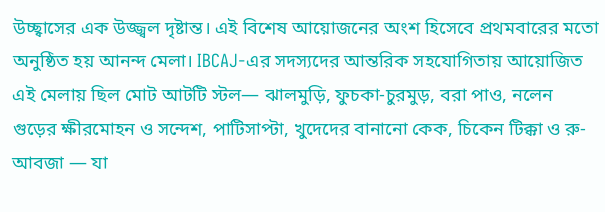উচ্ছ্বাসের এক উজ্জ্বল দৃষ্টান্ত। এই বিশেষ আয়োজনের অংশ হিসেবে প্রথমবারের মতো অনুষ্ঠিত হয় আনন্দ মেলা। IBCAJ-এর সদস্যদের আন্তরিক সহযোগিতায় আয়োজিত এই মেলায় ছিল মোট আটটি স্টল— ঝালমুড়ি, ফুচকা-চুরমুড়, বরা পাও, নলেন গুড়ের ক্ষীরমোহন ও সন্দেশ, পাটিসাপ্টা, খুদেদের বানানো কেক, চিকেন টিক্কা ও রু-আবজা — যা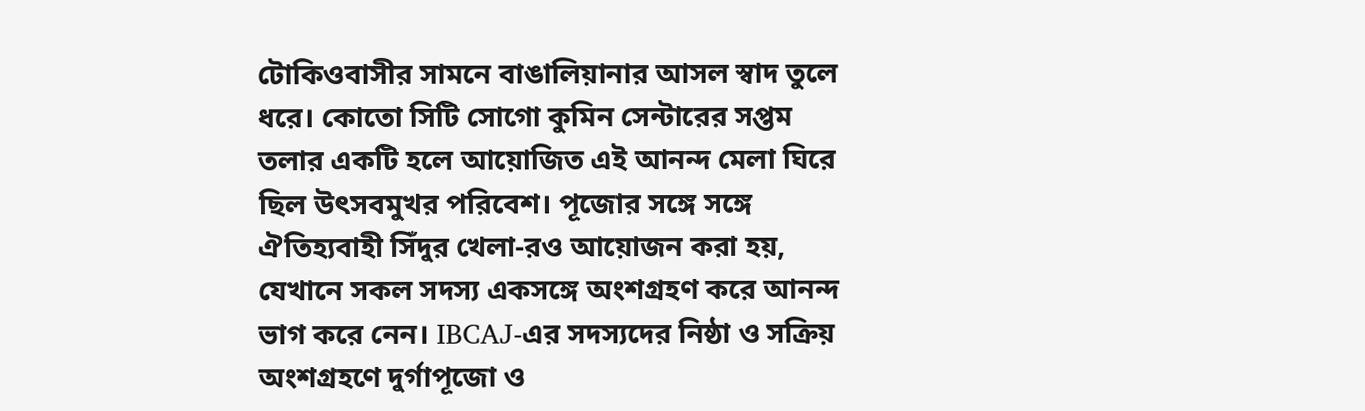টোকিওবাসীর সামনে বাঙালিয়ানার আসল স্বাদ তুলে ধরে। কোতো সিটি সোগো কুমিন সেন্টারের সপ্তম তলার একটি হলে আয়োজিত এই আনন্দ মেলা ঘিরে ছিল উৎসবমুখর পরিবেশ। পূজোর সঙ্গে সঙ্গে ঐতিহ্যবাহী সিঁদুর খেলা-রও আয়োজন করা হয়, যেখানে সকল সদস্য একসঙ্গে অংশগ্রহণ করে আনন্দ ভাগ করে নেন। IBCAJ-এর সদস্যদের নিষ্ঠা ও সক্রিয় অংশগ্রহণে দুর্গাপূজো ও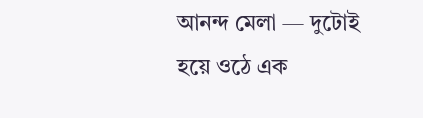আনন্দ মেলা — দুটোই হয়ে ওঠে এক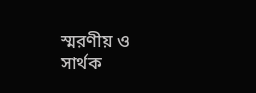স্মরণীয় ও সার্থক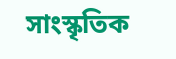সাংস্কৃতিক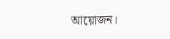আয়োজন।